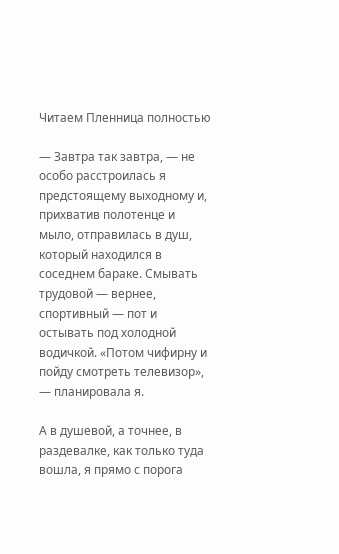Читаем Пленница полностью

— Завтра так завтра, — не особо расстроилась я предстоящему выходному и, прихватив полотенце и мыло, отправилась в душ, который находился в соседнем бараке. Смывать трудовой — вернее, спортивный — пот и остывать под холодной водичкой. «Потом чифирну и пойду смотреть телевизор», — планировала я.

А в душевой, а точнее, в раздевалке, как только туда вошла, я прямо с порога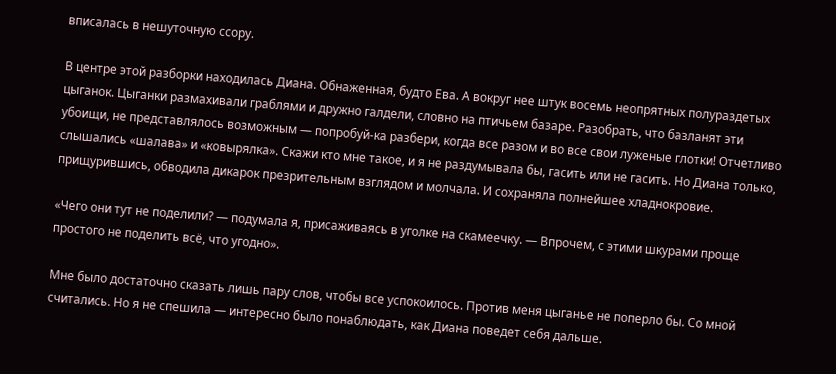вписалась в нешуточную ссору.

В центре этой разборки находилась Диана. Обнаженная, будто Ева. А вокруг нее штук восемь неопрятных полураздетых цыганок. Цыганки размахивали граблями и дружно галдели, словно на птичьем базаре. Разобрать, что базланят эти убоищи, не представлялось возможным — попробуй-ка разбери, когда все разом и во все свои луженые глотки! Отчетливо слышались «шалава» и «ковырялка». Скажи кто мне такое, и я не раздумывала бы, гасить или не гасить. Но Диана только, прищурившись, обводила дикарок презрительным взглядом и молчала. И сохраняла полнейшее хладнокровие.

«Чего они тут не поделили? — подумала я, присаживаясь в уголке на скамеечку. — Впрочем, с этими шкурами проще простого не поделить всё, что угодно».

Мне было достаточно сказать лишь пару слов, чтобы все успокоилось. Против меня цыганье не поперло бы. Со мной считались. Но я не спешила — интересно было понаблюдать, как Диана поведет себя дальше.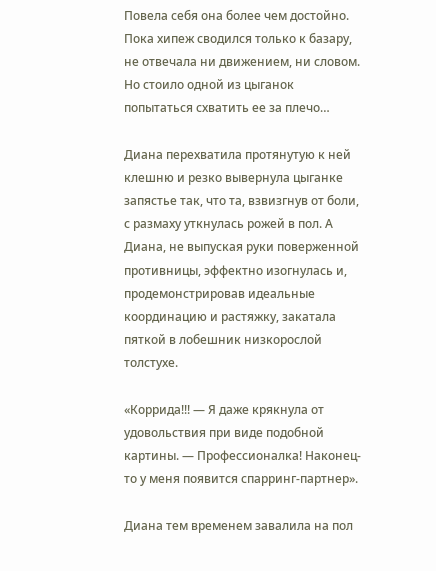Повела себя она более чем достойно. Пока хипеж сводился только к базару, не отвечала ни движением, ни словом. Но стоило одной из цыганок попытаться схватить ее за плечо…

Диана перехватила протянутую к ней клешню и резко вывернула цыганке запястье так, что та, взвизгнув от боли, с размаху уткнулась рожей в пол. А Диана, не выпуская руки поверженной противницы, эффектно изогнулась и, продемонстрировав идеальные координацию и растяжку, закатала пяткой в лобешник низкорослой толстухе.

«Коррида!!! — Я даже крякнула от удовольствия при виде подобной картины. — Профессионалка! Наконец-то у меня появится спарринг-партнер».

Диана тем временем завалила на пол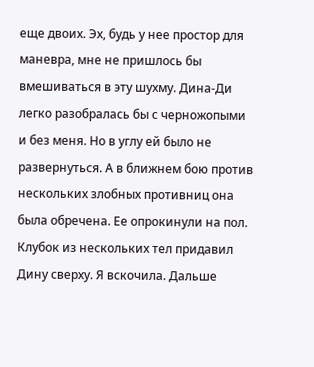еще двоих. Эх, будь у нее простор для маневра, мне не пришлось бы вмешиваться в эту шухму. Дина-Ди легко разобралась бы с черножопыми и без меня. Но в углу ей было не развернуться. А в ближнем бою против нескольких злобных противниц она была обречена. Ее опрокинули на пол. Клубок из нескольких тел придавил Дину сверху. Я вскочила. Дальше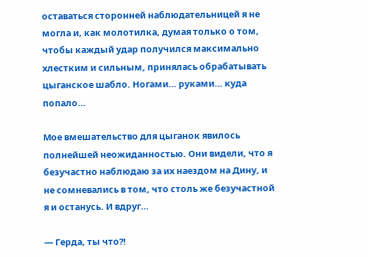оставаться сторонней наблюдательницей я не могла и, как молотилка, думая только о том, чтобы каждый удар получился максимально хлестким и сильным, принялась обрабатывать цыганское шабло. Ногами… руками… куда попало…

Мое вмешательство для цыганок явилось полнейшей неожиданностью. Они видели, что я безучастно наблюдаю за их наездом на Дину, и не сомневались в том, что столь же безучастной я и останусь. И вдруг…

— Герда, ты что?!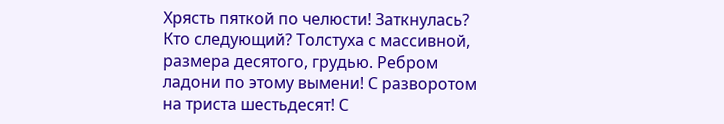Хрясть пяткой по челюсти! Заткнулась? Кто следующий? Толстуха с массивной, размера десятого, грудью. Ребром ладони по этому вымени! С разворотом на триста шестьдесят! С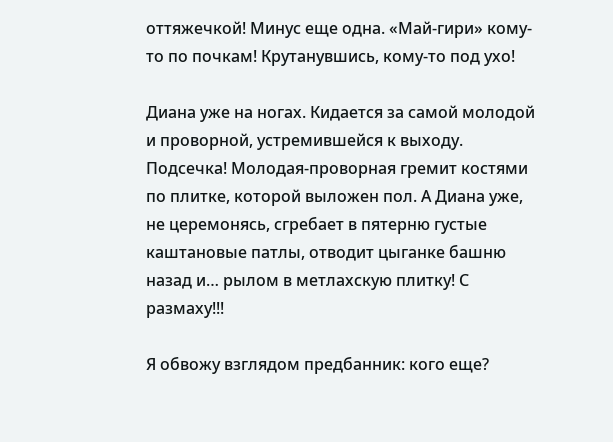оттяжечкой! Минус еще одна. «Май-гири» кому-то по почкам! Крутанувшись, кому-то под ухо!

Диана уже на ногах. Кидается за самой молодой и проворной, устремившейся к выходу. Подсечка! Молодая-проворная гремит костями по плитке, которой выложен пол. А Диана уже, не церемонясь, сгребает в пятерню густые каштановые патлы, отводит цыганке башню назад и… рылом в метлахскую плитку! С размаху!!!

Я обвожу взглядом предбанник: кого еще?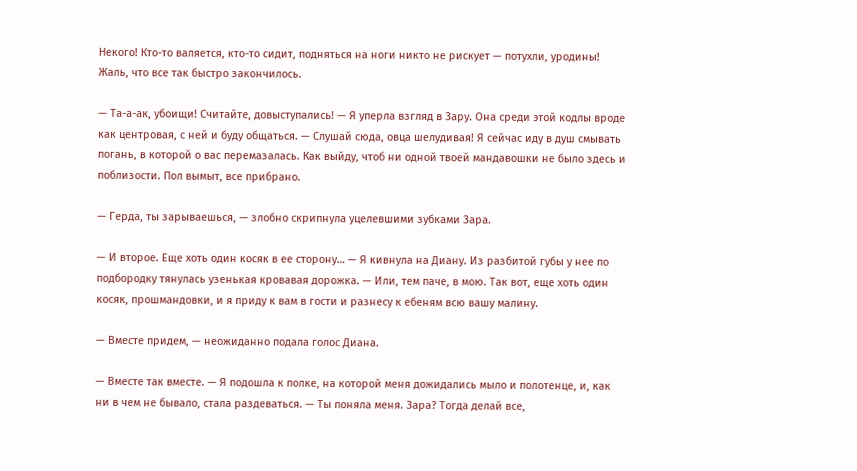Некого! Кто-то валяется, кто-то сидит, подняться на ноги никто не рискует — потухли, уродины! Жаль, что все так быстро закончилось.

— Та-а-ак, убоищи! Считайте, довыступались! — Я уперла взгляд в Зару. Она среди этой кодлы вроде как центровая, с ней и буду общаться. — Слушай сюда, овца шелудивая! Я сейчас иду в душ смывать погань, в которой о вас перемазалась. Как выйду, чтоб ни одной твоей мандавошки не было здесь и поблизости. Пол вымыт, все прибрано.

— Герда, ты зарываешься, — злобно скрипнула уцелевшими зубками Зара.

— И второе. Еще хоть один косяк в ее сторону… — Я кивнула на Диану. Из разбитой губы у нее по подбородку тянулась узенькая кровавая дорожка. — Или, тем паче, в мою. Так вот, еще хоть один косяк, прошмандовки, и я приду к вам в гости и разнесу к ебеням всю вашу малину.

— Вместе придем, — неожиданно подала голос Диана.

— Вместе так вместе. — Я подошла к полке, на которой меня дожидались мыло и полотенце, и, как ни в чем не бывало, стала раздеваться. — Ты поняла меня. Зара? Тогда делай все,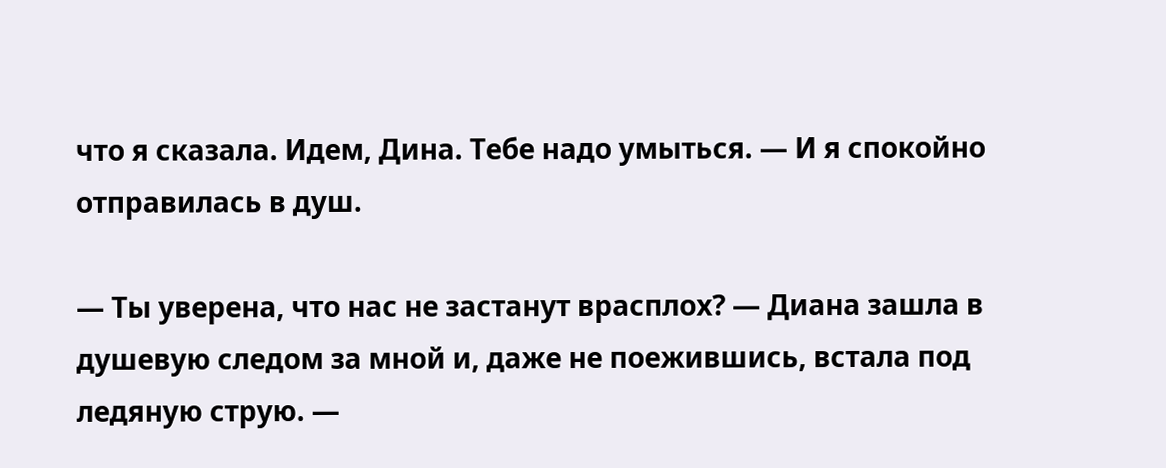что я сказала. Идем, Дина. Тебе надо умыться. — И я спокойно отправилась в душ.

— Ты уверена, что нас не застанут врасплох? — Диана зашла в душевую следом за мной и, даже не поежившись, встала под ледяную струю. —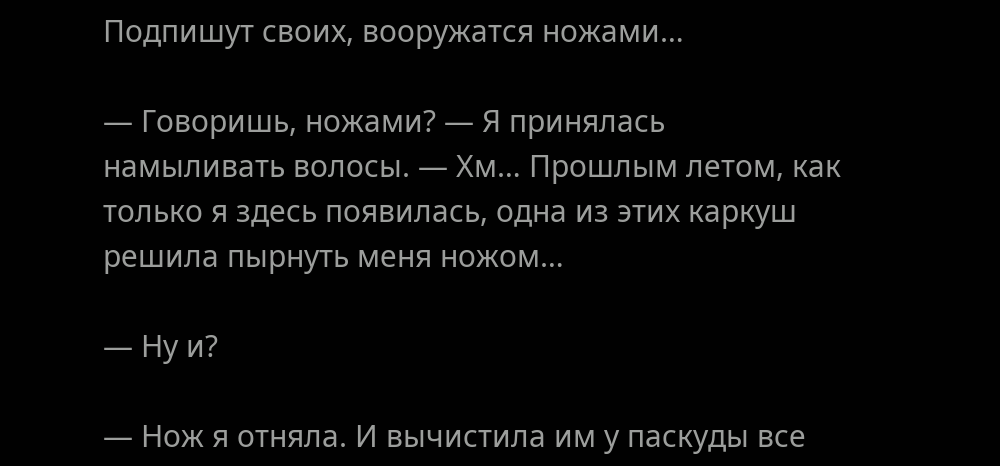Подпишут своих, вооружатся ножами…

— Говоришь, ножами? — Я принялась намыливать волосы. — Хм… Прошлым летом, как только я здесь появилась, одна из этих каркуш решила пырнуть меня ножом…

— Ну и?

— Нож я отняла. И вычистила им у паскуды все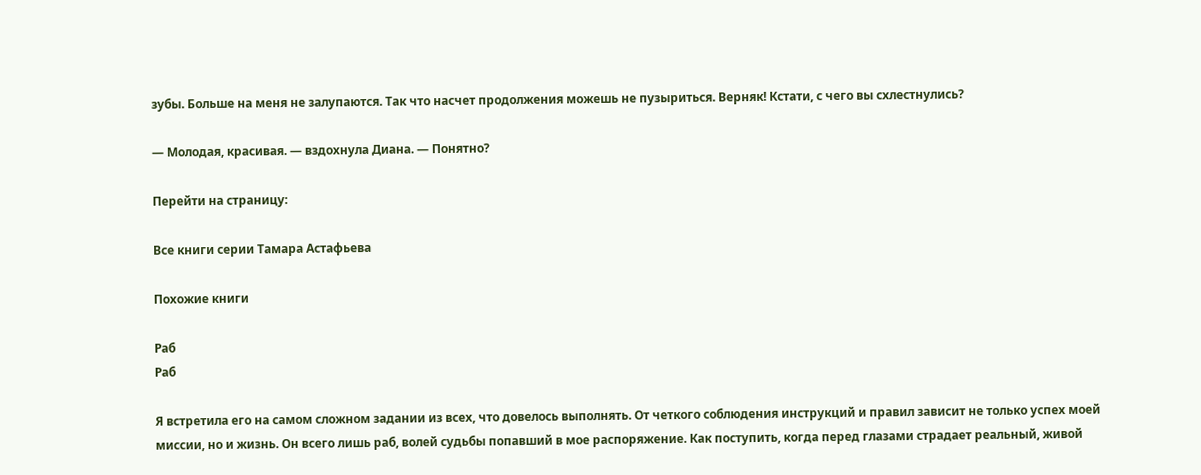зубы. Больше на меня не залупаются. Так что насчет продолжения можешь не пузыриться. Верняк! Кстати, с чего вы схлестнулись?

— Молодая, красивая. — вздохнула Диана. — Понятно?

Перейти на страницу:

Все книги серии Тамара Астафьева

Похожие книги

Раб
Раб

Я встретила его на самом сложном задании из всех, что довелось выполнять. От четкого соблюдения инструкций и правил зависит не только успех моей миссии, но и жизнь. Он всего лишь раб, волей судьбы попавший в мое распоряжение. Как поступить, когда перед глазами страдает реальный, живой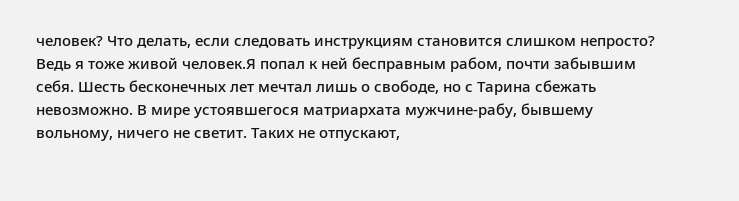человек? Что делать, если следовать инструкциям становится слишком непросто? Ведь я тоже живой человек.Я попал к ней бесправным рабом, почти забывшим себя. Шесть бесконечных лет мечтал лишь о свободе, но с Тарина сбежать невозможно. В мире устоявшегося матриархата мужчине-рабу, бывшему вольному, ничего не светит. Таких не отпускают,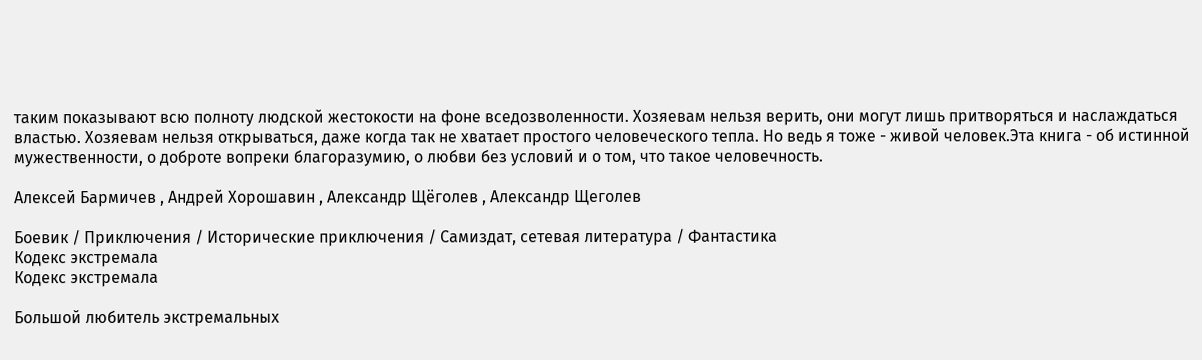таким показывают всю полноту людской жестокости на фоне вседозволенности. Хозяевам нельзя верить, они могут лишь притворяться и наслаждаться властью. Хозяевам нельзя открываться, даже когда так не хватает простого человеческого тепла. Но ведь я тоже - живой человек.Эта книга - об истинной мужественности, о доброте вопреки благоразумию, о любви без условий и о том, что такое человечность.

Алексей Бармичев , Андрей Хорошавин , Александр Щёголев , Александр Щеголев

Боевик / Приключения / Исторические приключения / Самиздат, сетевая литература / Фантастика
Кодекс экстремала
Кодекс экстремала

Большой любитель экстремальных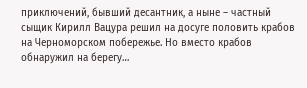приключений, бывший десантник, а ныне – частный сыщик Кирилл Вацура решил на досуге половить крабов на Черноморском побережье. Но вместо крабов обнаружил на берегу…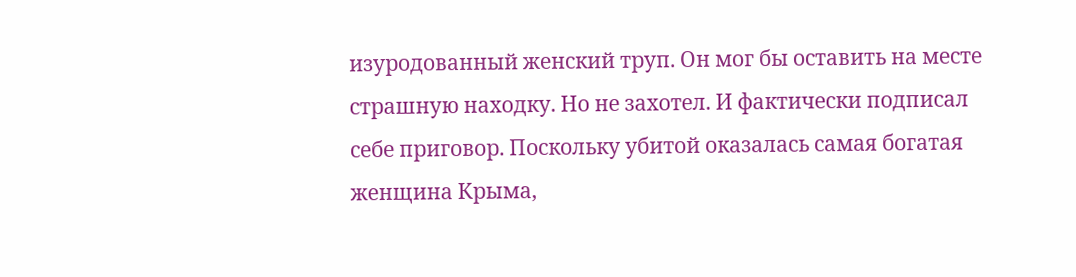изуродованный женский труп. Он мог бы оставить на месте страшную находку. Но не захотел. И фактически подписал себе приговор. Поскольку убитой оказалась самая богатая женщина Крыма,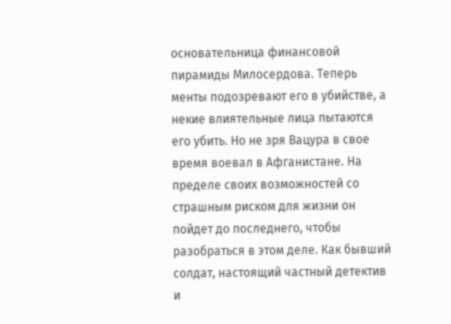основательница финансовой пирамиды Милосердова. Теперь менты подозревают его в убийстве, а некие влиятельные лица пытаются его убить. Но не зря Вацура в свое время воевал в Афганистане. На пределе своих возможностей со страшным риском для жизни он пойдет до последнего, чтобы разобраться в этом деле. Как бывший солдат, настоящий частный детектив и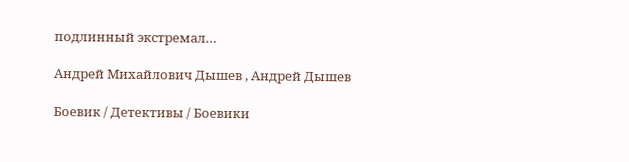подлинный экстремал…

Андрей Михайлович Дышев , Андрей Дышев

Боевик / Детективы / Боевики